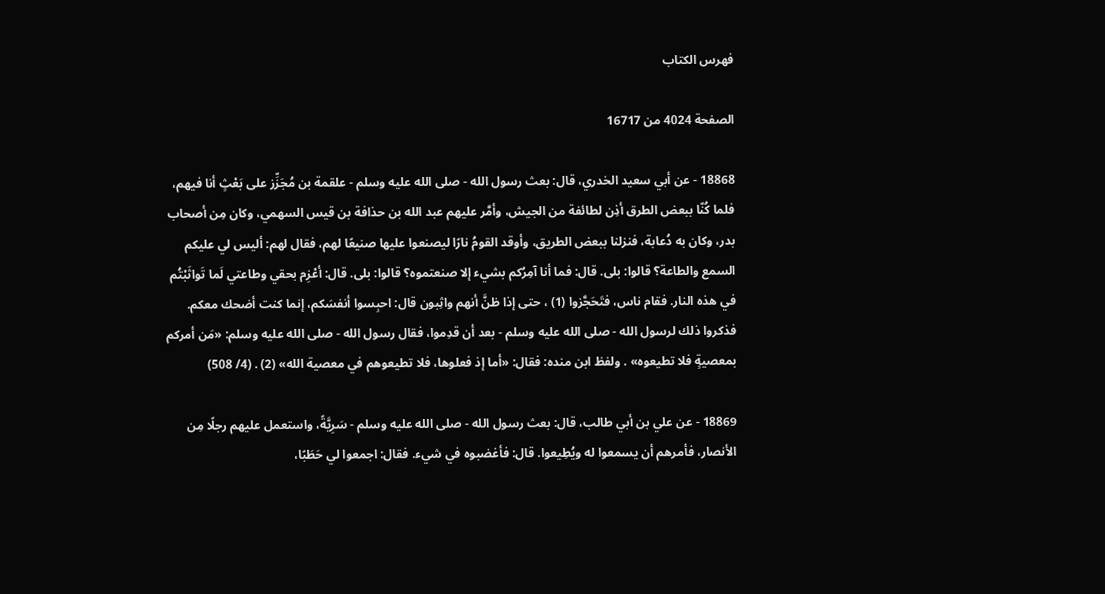فهرس الكتاب

الصفحة 4024 من 16717

18868 - عن أبي سعيد الخدري، قال: بعث رسول الله - صلى الله عليه وسلم - علقمة بن مُجَزِّز على بَعْثٍ أنا فيهم، فلما كُنّا ببعض الطرق أذِن لطائفة من الجيش، وأمَّر عليهم عبد الله بن حذافة بن قيس السهمي، وكان مِن أصحاب بدر، وكان به دُعابة، فنزلنا ببعض الطريق، وأوقد القومُ نارًا ليصنعوا عليها صنيعًا لهم، فقال لهم: أليس لي عليكم السمع والطاعة؟ قالوا: بلى. قال: فما أنا آمِرُكم بشيء إلا صنعتموه؟ قالوا: بلى. قال: أعْزِم بحقي وطاعتي لَما تَواثَبْتُم في هذه النار. فقام ناس، فتَحَجَّزوا (1) ، حتى إذا ظنَّ أنهم واثِبون قال: احبِسوا أنفسَكم، إنما كنت أضحك معكم. فذكروا ذلك لرسول الله - صلى الله عليه وسلم - بعد أن قدِموا، فقال رسول الله - صلى الله عليه وسلم: «مَن أمركم بمعصيةٍ فلا تطيعوه» . ولفظ ابن منده: فقال: «أما إذ فعلوها، فلا تطيعوهم في معصية الله» (2) . (4/ 508)

18869 - عن علي بن أبي طالب، قال: بعث رسول الله - صلى الله عليه وسلم - سَرِيَّةً، واستعمل عليهم رجلًا مِن الأنصار، فأمرهم أن يسمعوا له ويُطِيعوا. قال: فأغضبوه في شيء. فقال: اجمعوا لي حَطَبًا،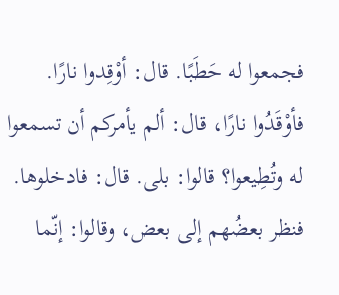فجمعوا له حَطَبًا. قال: أوْقِدوا نارًا. فأوْقَدُوا نارًا، قال: ألم يأمركم أن تسمعوا له وتُطِيعوا؟ قالوا: بلى. قال: فادخلوها. فنظر بعضُهم إلى بعض، وقالوا: إنّما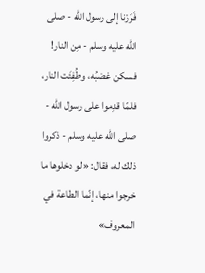فَرَرْنا إلى رسول الله - صلى الله عليه وسلم - مِن النار! فسكن غضبُه، وطُفِئَت النار، فلمّا قدِموا على رسول الله - صلى الله عليه وسلم - ذكروا ذلك له، فقال: «لو دخلوها ما خرجوا منها، إنّما الطاعة في المعروف»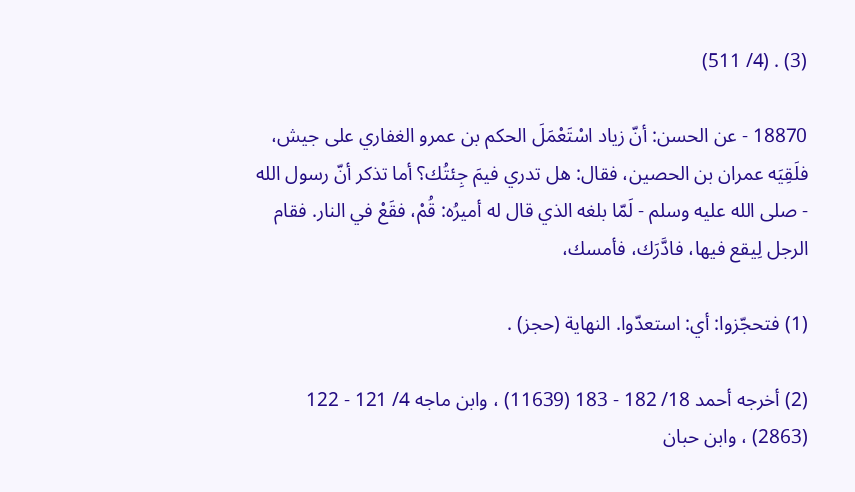(3) . (4/ 511)

18870 - عن الحسن: أنّ زياد اسْتَعْمَلَ الحكم بن عمرو الغفاري على جيش، فلَقِيَه عمران بن الحصين، فقال: هل تدري فيمَ جِئتُك؟ أما تذكر أنّ رسول الله - صلى الله عليه وسلم - لَمّا بلغه الذي قال له أميرُه: قُمْ، فقَعْ في النار. فقام الرجل لِيقع فيها، فادَّرَك، فأمسك،

(1) فتحجّزوا: أي: استعدّوا. النهاية (حجز) .

(2) أخرجه أحمد 18/ 182 - 183 (11639) ، وابن ماجه 4/ 121 - 122 (2863) ، وابن حبان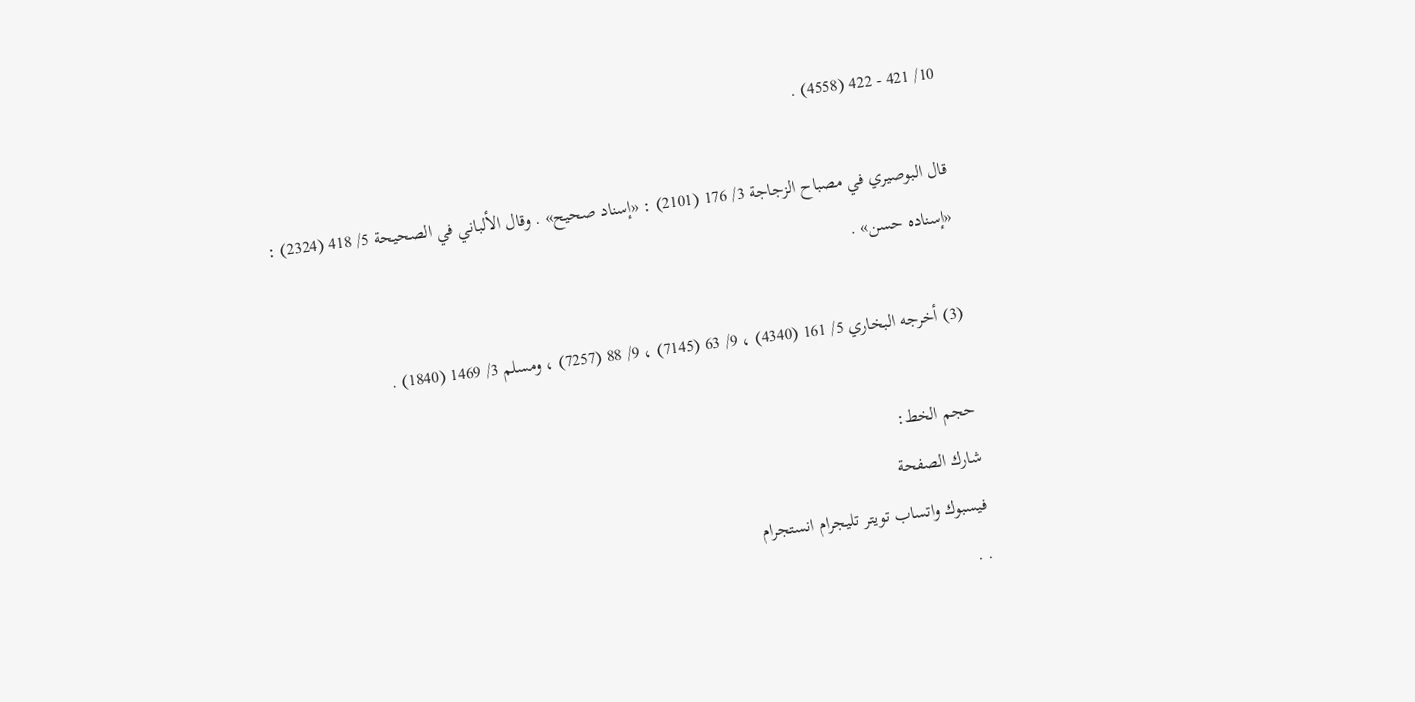10/ 421 - 422 (4558) .

قال البوصيري في مصباح الزجاجة 3/ 176 (2101) : «إسناد صحيح» . وقال الألباني في الصحيحة 5/ 418 (2324) : «إسناده حسن» .

(3) أخرجه البخاري 5/ 161 (4340) ، 9/ 63 (7145) ، 9/ 88 (7257) ، ومسلم 3/ 1469 (1840) .

حجم الخط:
شارك الصفحة
فيسبوك واتساب تويتر تليجرام انستجرام
. .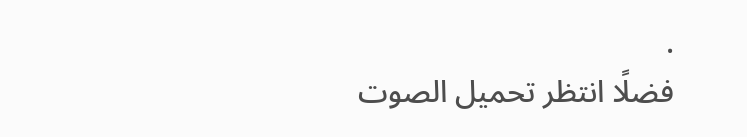.
فضلًا انتظر تحميل الصوت